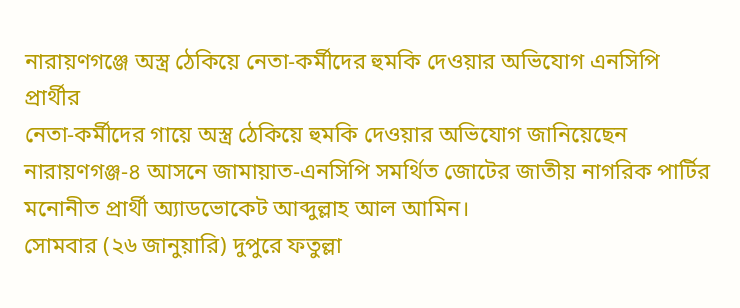নারায়ণগঞ্জে অস্ত্র ঠেকিয়ে নেতা-কর্মীদের হুমকি দেওয়ার অভিযোগ এনসিপি প্রার্থীর
নেতা-কর্মীদের গায়ে অস্ত্র ঠেকিয়ে হুমকি দেওয়ার অভিযোগ জানিয়েছেন নারায়ণগঞ্জ-৪ আসনে জামায়াত-এনসিপি সমর্থিত জোটের জাতীয় নাগরিক পার্টির মনোনীত প্রার্থী অ্যাডভোকেট আব্দুল্লাহ আল আমিন।
সোমবার (২৬ জানুয়ারি) দুপুরে ফতুল্লা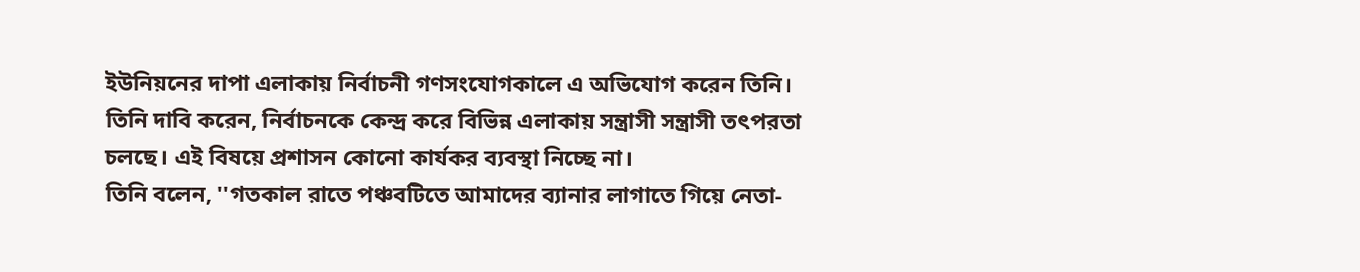ইউনিয়নের দাপা এলাকায় নির্বাচনী গণসংযোগকালে এ অভিযোগ করেন তিনি।
তিনি দাবি করেন, নির্বাচনকে কেন্দ্র করে বিভিন্ন এলাকায় সন্ত্রাসী সন্ত্রাসী তৎপরতা চলছে। এই বিষয়ে প্রশাসন কোনো কার্যকর ব্যবস্থা নিচ্ছে না।
তিনি বলেন, ''গতকাল রাতে পঞ্চবটিতে আমাদের ব্যানার লাগাতে গিয়ে নেতা-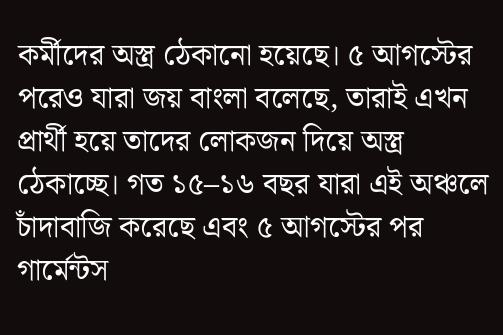কর্মীদের অস্ত্র ঠেকানো হয়েছে। ৫ আগস্টের পরেও যারা জয় বাংলা বলেছে, তারাই এখন প্রার্থী হয়ে তাদের লোকজন দিয়ে অস্ত্র ঠেকাচ্ছে। গত ১৫–১৬ বছর যারা এই অঞ্চলে চাঁদাবাজি করেছে এবং ৫ আগস্টের পর গার্মেন্টস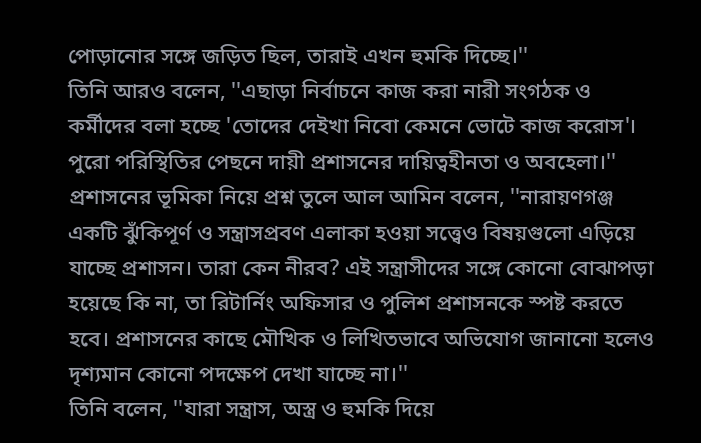পোড়ানোর সঙ্গে জড়িত ছিল, তারাই এখন হুমকি দিচ্ছে।''
তিনি আরও বলেন, ''এছাড়া নির্বাচনে কাজ করা নারী সংগঠক ও কর্মীদের বলা হচ্ছে 'তোদের দেইখা নিবো কেমনে ভোটে কাজ করোস'। পুরো পরিস্থিতির পেছনে দায়ী প্রশাসনের দায়িত্বহীনতা ও অবহেলা।''
প্রশাসনের ভূমিকা নিয়ে প্রশ্ন তুলে আল আমিন বলেন, ''নারায়ণগঞ্জ একটি ঝুঁকিপূর্ণ ও সন্ত্রাসপ্রবণ এলাকা হওয়া সত্ত্বেও বিষয়গুলো এড়িয়ে যাচ্ছে প্রশাসন। তারা কেন নীরব? এই সন্ত্রাসীদের সঙ্গে কোনো বোঝাপড়া হয়েছে কি না, তা রিটার্নিং অফিসার ও পুলিশ প্রশাসনকে স্পষ্ট করতে হবে। প্রশাসনের কাছে মৌখিক ও লিখিতভাবে অভিযোগ জানানো হলেও দৃশ্যমান কোনো পদক্ষেপ দেখা যাচ্ছে না।''
তিনি বলেন, ''যারা সন্ত্রাস, অস্ত্র ও হুমকি দিয়ে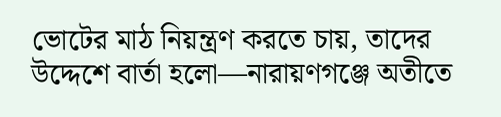ভোটের মাঠ নিয়ন্ত্রণ করতে চায়, তাদের উদ্দেশে বার্তা হলো—নারায়ণগঞ্জে অতীতে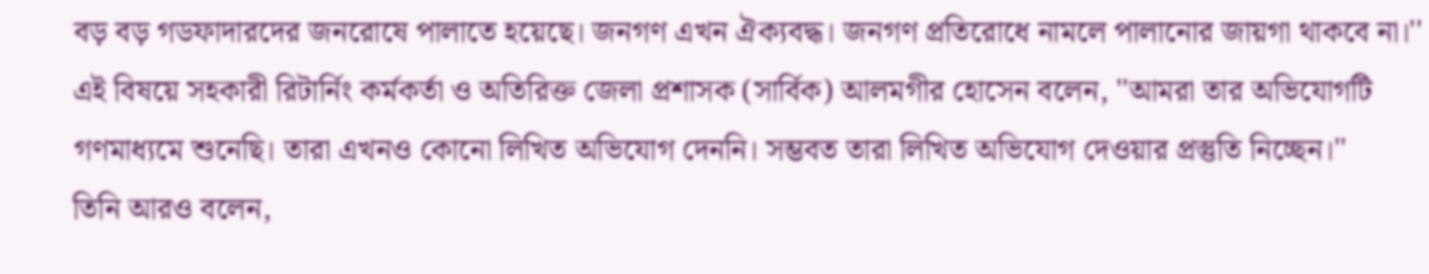বড় বড় গডফাদারদের জনরোষে পালাতে হয়েছে। জনগণ এখন ঐক্যবদ্ধ। জনগণ প্রতিরোধে নামলে পালানোর জায়গা থাকবে না।''
এই বিষয়ে সহকারী রিটার্নিং কর্মকর্তা ও অতিরিক্ত জেলা প্রশাসক (সার্বিক) আলমগীর হোসেন বলেন, ''আমরা তার অভিযোগটি গণমাধ্যমে শুনেছি। তারা এখনও কোনো লিখিত অভিযোগ দেননি। সম্ভবত তারা লিখিত অভিযোগ দেওয়ার প্রস্তুতি নিচ্ছেন।''
তিনি আরও বলেন,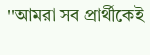''আমরা সব প্রার্থীকেই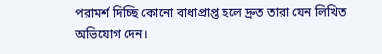পরামর্শ দিচ্ছি কোনো বাধাপ্রাপ্ত হলে দ্রুত তারা যেন লিখিত অভিযোগ দেন।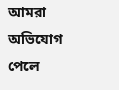আমরা অভিযোগ পেলে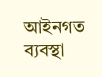আইনগত ব্যবস্থা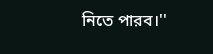নিতে পারব।''